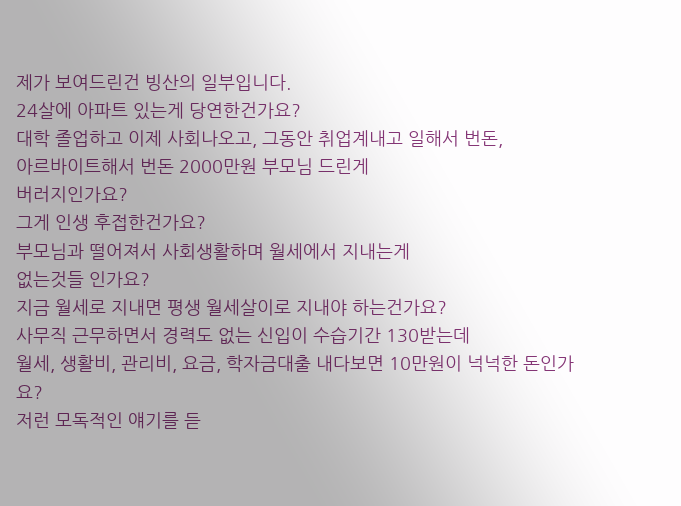제가 보여드린건 빙산의 일부입니다.
24살에 아파트 있는게 당연한건가요?
대학 졸업하고 이제 사회나오고, 그동안 취업계내고 일해서 번돈,
아르바이트해서 번돈 2000만원 부모님 드린게
버러지인가요?
그게 인생 후접한건가요?
부모님과 떨어져서 사회생활하며 월세에서 지내는게
없는것들 인가요?
지금 월세로 지내면 평생 월세살이로 지내야 하는건가요?
사무직 근무하면서 경력도 없는 신입이 수습기간 130받는데
월세, 생활비, 관리비, 요금, 학자금대출 내다보면 10만원이 넉넉한 돈인가요?
저런 모독적인 얘기를 듣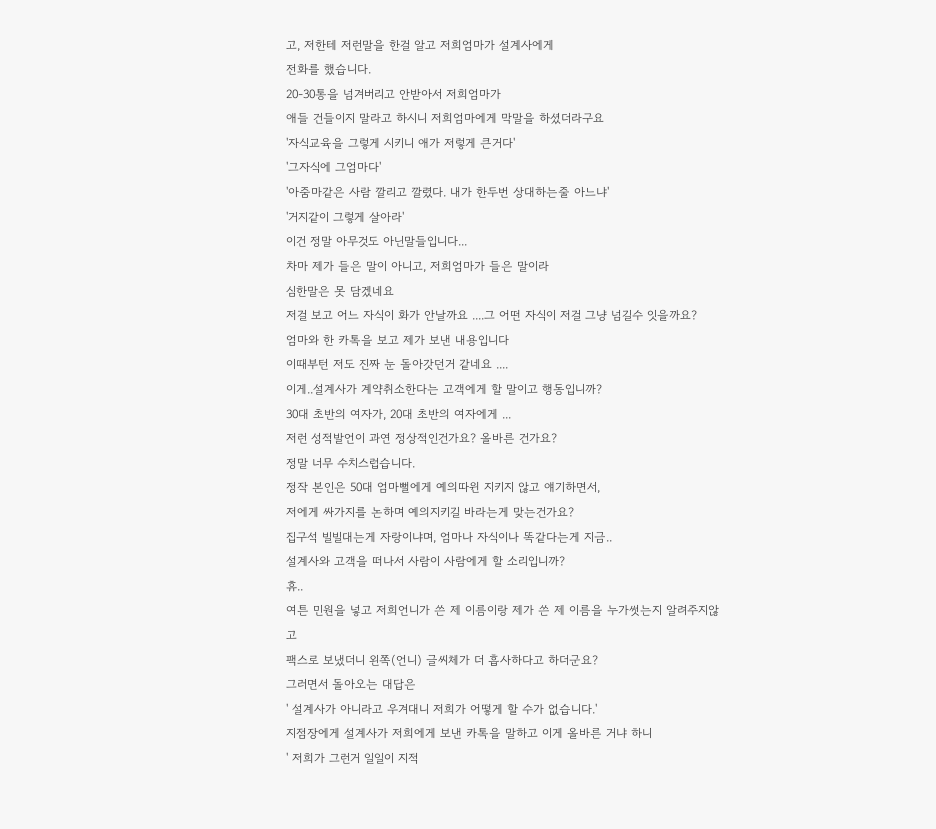고, 저한테 저런말을 한걸 알고 저희엄마가 설계사에게
전화를 했습니다.
20-30통을 넘겨버리고 안받아서 저희엄마가
애들 건들이지 말라고 하시니 저희엄마에게 막말을 하셨더라구요
'자식교육을 그렇게 시키니 애가 저렇게 큰거다'
'그자식에 그엄마다'
'아줌마같은 사람 깔리고 깔렸다. 내가 한두번 상대하는줄 아느냐'
'거지같이 그렇게 살아라'
이건 정말 아무것도 아닌말들입니다...
차마 제가 들은 말이 아니고, 저희엄마가 들은 말이라
심한말은 못 담겠네요
저걸 보고 어느 자식이 화가 안날까요 ....그 어떤 자식이 저걸 그냥 넘길수 잇을까요?
엄마와 한 카톡을 보고 제가 보낸 내용입니다
이때부턴 저도 진짜 눈 돌아갓던거 같네요 ....
이게..설계사가 계약취소한다는 고객에게 할 말이고 행동입니까?
30대 초반의 여자가, 20대 초반의 여자에게 ...
저런 성적발언이 과연 정상적인건가요? 올바른 건가요?
정말 너무 수치스럽습니다.
정작 본인은 50대 엄마뻘에게 예의따윈 지키지 않고 얘기하면서,
저에게 싸가지를 논하며 예의지키길 바라는게 맞는건가요?
집구석 빌빌대는게 자랑이냐며, 엄마나 자식이나 똑같다는게 지금..
설계사와 고객을 떠나서 사람이 사람에게 할 소리입니까?
휴..
여튼 민원을 넣고 저희언니가 쓴 제 이름이랑 제가 쓴 제 이름을 누가썻는지 알려주지않고
팩스로 보냈더니 왼쪽(언니) 글씨체가 더 흡사하다고 하더군요?
그러면서 돌아오는 대답은
' 설계사가 아니라고 우겨대니 저희가 어떻게 할 수가 없습니다.'
지점장에게 설계사가 저희에게 보낸 카톡을 말하고 이게 올바른 거냐 하니
' 저희가 그런거 일일이 지적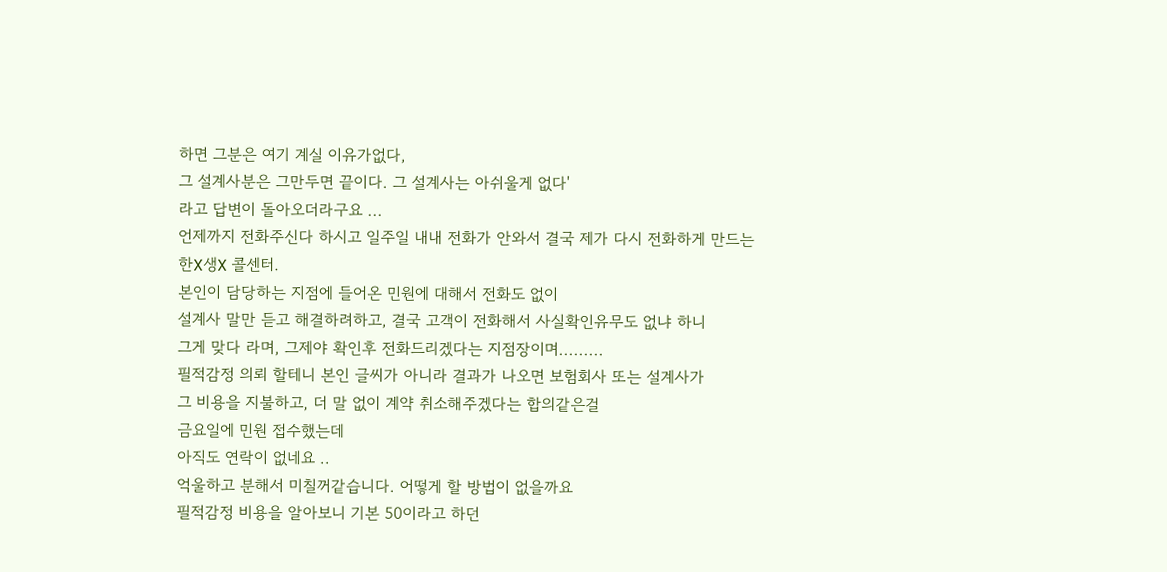하면 그분은 여기 계실 이유가없다,
그 설계사분은 그만두면 끝이다. 그 설계사는 아쉬울게 없다'
라고 답변이 돌아오더라구요 ...
언제까지 전화주신다 하시고 일주일 내내 전화가 안와서 결국 제가 다시 전화하게 만드는
한X생X 콜센터.
본인이 담당하는 지점에 들어온 민원에 대해서 전화도 없이
설계사 말만 듣고 해결하려하고, 결국 고객이 전화해서 사실확인유무도 없냐 하니
그게 맞다 라며, 그제야 확인후 전화드리겠다는 지점장이며.........
필적감정 의뢰 할테니 본인 글씨가 아니라 결과가 나오면 보험회사 또는 설계사가
그 비용을 지불하고, 더 말 없이 계약 취소해주겠다는 합의같은걸
금요일에 민원 접수했는데
아직도 연락이 없네요 ..
억울하고 분해서 미칠꺼같습니다. 어떻게 할 방법이 없을까요
필적감정 비용을 알아보니 기본 50이라고 하던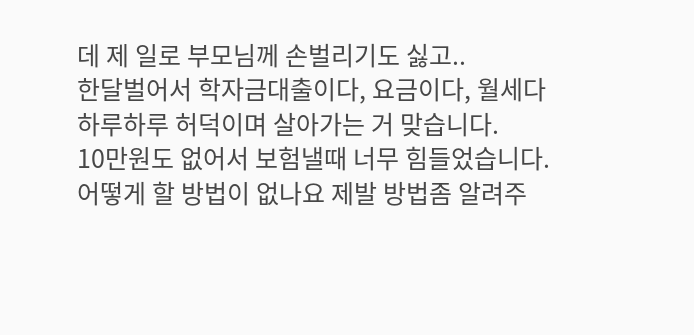데 제 일로 부모님께 손벌리기도 싫고..
한달벌어서 학자금대출이다, 요금이다, 월세다
하루하루 허덕이며 살아가는 거 맞습니다.
10만원도 없어서 보험낼때 너무 힘들었습니다.
어떻게 할 방법이 없나요 제발 방법좀 알려주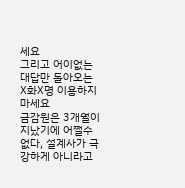세요
그리고 어이없는 대답만 돌아오는 X화X명 이용하지 마세요
금감원은 3개월이 지났기에 어쩔수없다, 설계사가 극강하게 아니라고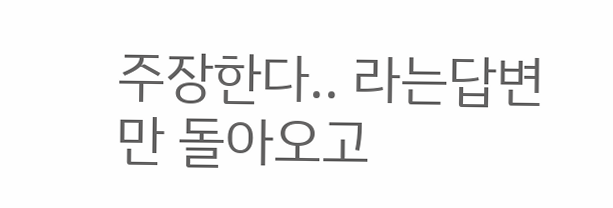주장한다.. 라는답변만 돌아오고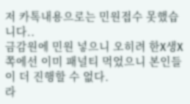저 카톡내용으로는 민원접수 못했습니다..
금감원에 민원 넣으니 오히려 한X생X 쪽에선 이미 패널티 먹었으니 본인들이 더 진행할 수 없다.
라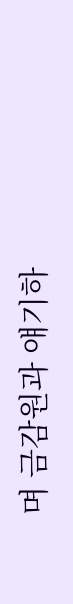며 금감원과 얘기하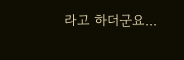라고 하더군요...